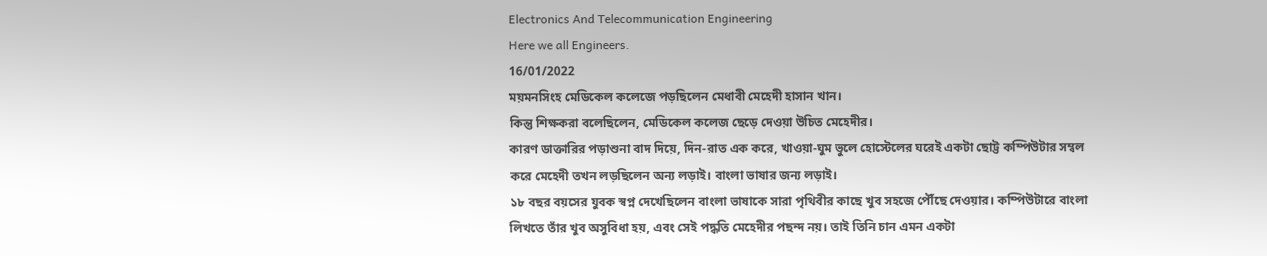Electronics And Telecommunication Engineering
Here we all Engineers.
16/01/2022
ময়মনসিংহ মেডিকেল কলেজে পড়ছিলেন মেধাবী মেহেদী হাসান খান।
কিন্তু শিক্ষকরা বলেছিলেন, মেডিকেল কলেজ ছেড়ে দেওয়া উচিত মেহেদীর।
কারণ ডাক্তারির পড়াশুনা বাদ দিয়ে, দিন-রাত এক করে, খাওয়া-ঘুম ভুলে হোস্টেলের ঘরেই একটা ছোট্ট কম্পিউটার সম্বল করে মেহেদী তখন লড়ছিলেন অন্য লড়াই। বাংলা ভাষার জন্য লড়াই।
১৮ বছর বয়সের যুবক স্বপ্ন দেখেছিলেন বাংলা ভাষাকে সারা পৃথিবীর কাছে খুব সহজে পৌঁছে দেওয়ার। কম্পিউটারে বাংলা লিখতে তাঁর খুব অসুবিধা হয়, এবং সেই পদ্ধতি মেহেদীর পছন্দ নয়। তাই তিনি চান এমন একটা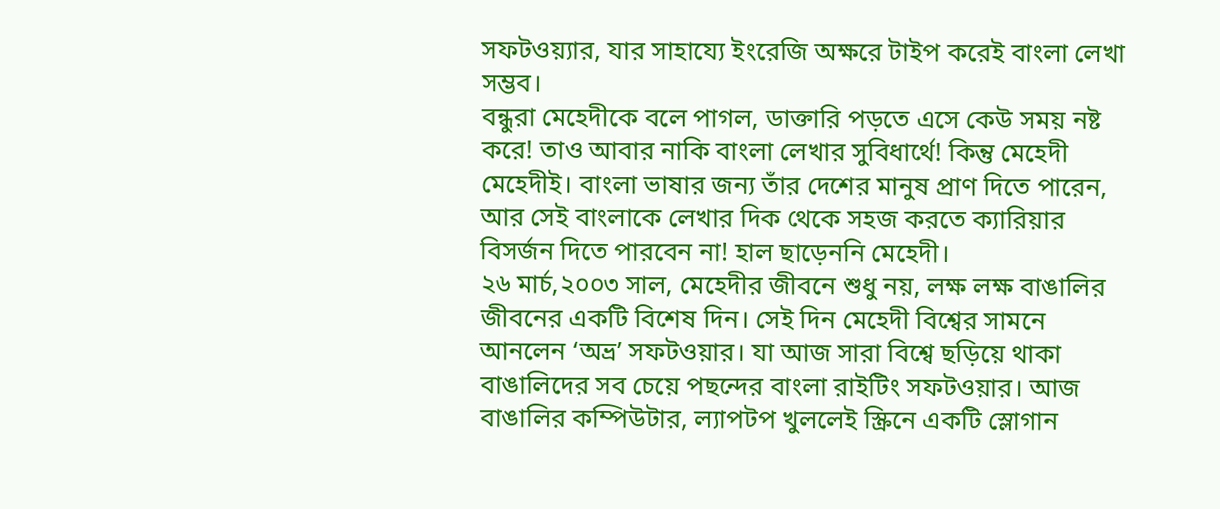সফটওয়্যার, যার সাহায্যে ইংরেজি অক্ষরে টাইপ করেই বাংলা লেখা সম্ভব।
বন্ধুরা মেহেদীকে বলে পাগল, ডাক্তারি পড়তে এসে কেউ সময় নষ্ট করে! তাও আবার নাকি বাংলা লেখার সুবিধার্থে! কিন্তু মেহেদী মেহেদীই। বাংলা ভাষার জন্য তাঁর দেশের মানুষ প্রাণ দিতে পারেন, আর সেই বাংলাকে লেখার দিক থেকে সহজ করতে ক্যারিয়ার বিসর্জন দিতে পারবেন না! হাল ছাড়েননি মেহেদী।
২৬ মার্চ,২০০৩ সাল, মেহেদীর জীবনে শুধু নয়, লক্ষ লক্ষ বাঙালির জীবনের একটি বিশেষ দিন। সেই দিন মেহেদী বিশ্বের সামনে আনলেন ‘অভ্র’ সফটওয়ার। যা আজ সারা বিশ্বে ছড়িয়ে থাকা বাঙালিদের সব চেয়ে পছন্দের বাংলা রাইটিং সফটওয়ার। আজ বাঙালির কম্পিউটার, ল্যাপটপ খুললেই স্ক্রিনে একটি স্লোগান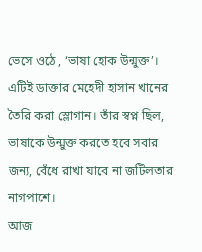ভেসে ওঠে , ‘ভাষা হোক উন্মুক্ত’। এটিই ডাক্তার মেহেদী হাসান খানের তৈরি করা স্লোগান। তাঁর স্বপ্ন ছিল, ভাষাকে উন্মুক্ত করতে হবে সবার জন্য, বেঁধে রাখা যাবে না জটিলতার নাগপাশে।
আজ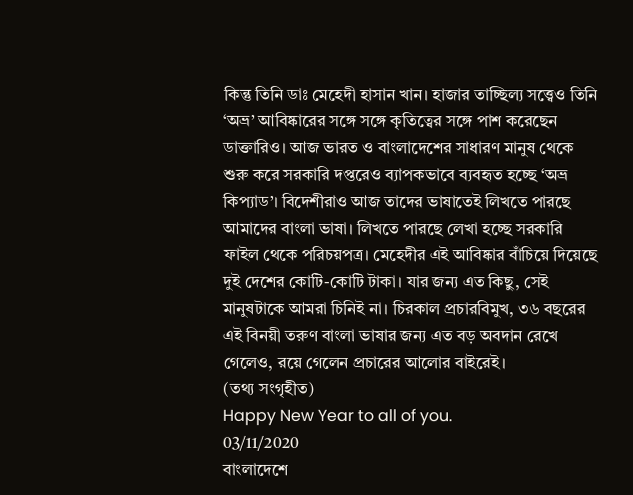কিন্তু তিনি ডাঃ মেহেদী হাসান খান। হাজার তাচ্ছিল্য সত্ত্বেও তিনি ‘অভ্র’ আবিষ্কারের সঙ্গে সঙ্গে কৃতিত্বের সঙ্গে পাশ করেছেন ডাক্তারিও। আজ ভারত ও বাংলাদেশের সাধারণ মানুষ থেকে শুরু করে সরকারি দপ্তরেও ব্যাপকভাবে ব্যবহৃত হচ্ছে ‘অভ্র কিপ্যাড’। বিদেশীরাও আজ তাদের ভাষাতেই লিখতে পারছে আমাদের বাংলা ভাষা। লিখতে পারছে লেখা হচ্ছে সরকারি ফাইল থেকে পরিচয়পত্র। মেহেদীর এই আবিষ্কার বাঁচিয়ে দিয়েছে দুই দেশের কোটি-কোটি টাকা। যার জন্য এত কিছু, সেই মানুষটাকে আমরা চিনিই না। চিরকাল প্রচারবিমুখ, ৩৬ বছরের এই বিনয়ী তরুণ বাংলা ভাষার জন্য এত বড় অবদান রেখে গেলেও, রয়ে গেলেন প্রচারের আলোর বাইরেই।
(তথ্য সংগৃহীত)
Happy New Year to all of you.
03/11/2020
বাংলাদেশে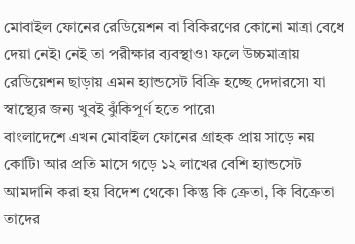মোবাইল ফোনের রেডিয়েশন বা বিকিরণের কোনো মাত্রা বেধে দেয়া নেই৷ নেই তা পরীক্ষার ব্যবস্থাও৷ ফলে উচ্চমাত্রায় রেডিয়েশন ছাড়ায় এমন হ্যান্ডসেট বিক্রি হচ্ছে দেদারসে৷ যা স্বাস্থ্যের জন্য খুবই ঝুঁকিপূর্ণ হতে পারে৷
বাংলাদেশে এখন মোবাইল ফোনের গ্রাহক প্রায় সাড়ে নয় কোটি৷ আর প্রতি মাসে গড়ে ১২ লাখের বেশি হ্যান্ডসেট আমদানি করা হয় বিদেশ থেকে৷ কিন্তু কি ক্রেতা, কি বিক্রেতা তাদের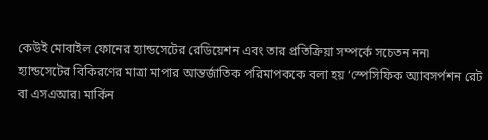কেউই মোবাইল ফোনের হ্যান্ডসেটের রেডিয়েশন এবং তার প্রতিক্রিয়া সম্পর্কে সচেতন নন৷
হ্যান্ডসেটের বিকিরণের মাত্রা মাপার আন্তর্জাতিক পরিমাপককে বলা হয় ‘স্পেসিফিক অ্যাবসর্পশন রেট বা এসএআর৷ মার্কিন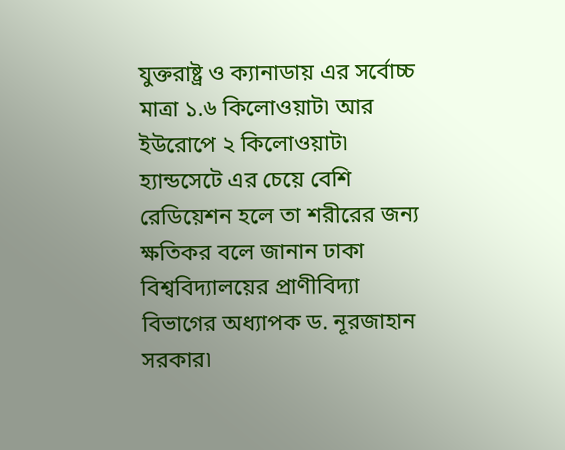যুক্তরাষ্ট্র ও ক্যানাডায় এর সর্বোচ্চ মাত্রা ১.৬ কিলোওয়াট৷ আর ইউরোপে ২ কিলোওয়াট৷ হ্যান্ডসেটে এর চেয়ে বেশি রেডিয়েশন হলে তা শরীরের জন্য ক্ষতিকর বলে জানান ঢাকা বিশ্ববিদ্যালয়ের প্রাণীবিদ্যা বিভাগের অধ্যাপক ড. নূরজাহান সরকার৷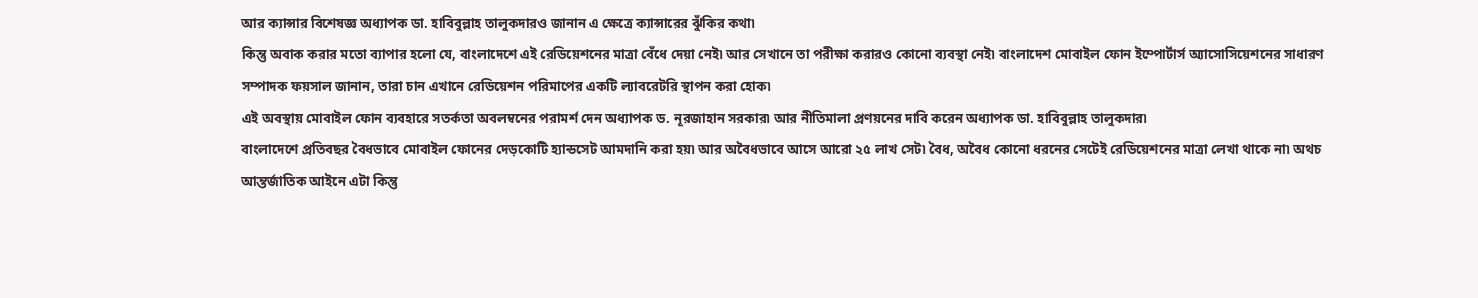আর ক্যান্সার বিশেষজ্ঞ অধ্যাপক ডা. হাবিবুল্লাহ তালুকদারও জানান এ ক্ষেত্রে ক্যান্সারের ঝুঁকির কথা৷
কিন্তু অবাক করার মতো ব্যাপার হলো যে, বাংলাদেশে এই রেডিয়েশনের মাত্রা বেঁধে দেয়া নেই৷ আর সেখানে তা পরীক্ষা করারও কোনো ব্যবস্থা নেই৷ বাংলাদেশ মোবাইল ফোন ইম্পোর্টার্স অ্যাসোসিয়েশনের সাধারণ সম্পাদক ফয়সাল জানান, তারা চান এখানে রেডিয়েশন পরিমাপের একটি ল্যাবরেটরি স্থাপন করা হোক৷
এই অবস্থায় মোবাইল ফোন ব্যবহারে সতর্কতা অবলম্বনের পরামর্শ দেন অধ্যাপক ড. নূরজাহান সরকার৷ আর নীতিমালা প্রণয়নের দাবি করেন অধ্যাপক ডা. হাবিবুল্লাহ তালুকদার৷
বাংলাদেশে প্রতিবছর বৈধভাবে মোবাইল ফোনের দেড়কোটি হ্যান্ডসেট আমদানি করা হয়৷ আর অবৈধভাবে আসে আরো ২৫ লাখ সেট৷ বৈধ, অবৈধ কোনো ধরনের সেটেই রেডিয়েশনের মাত্রা লেখা থাকে না৷ অথচ আন্তর্জাতিক আইনে এটা কিন্তু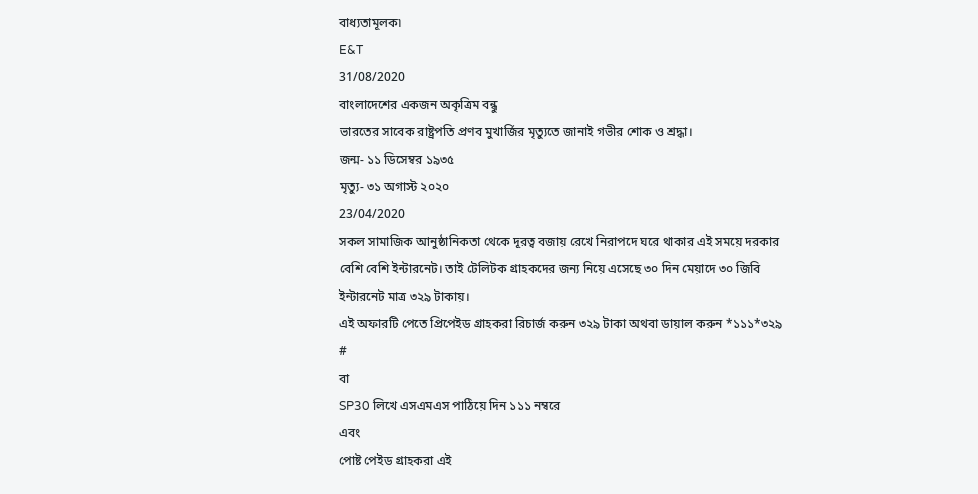বাধ্যতামূলক৷
E&T
31/08/2020
বাংলাদেশের একজন অকৃত্রিম বন্ধু
ভারতের সাবেক রাষ্ট্রপতি প্রণব মুখার্জির মৃত্যুতে জানাই গভীর শোক ও শ্রদ্ধা।
জন্ম- ১১ ডিসেম্বর ১৯৩৫
মৃত্যু- ৩১ অগাস্ট ২০২০
23/04/2020
সকল সামাজিক আনুষ্ঠানিকতা থেকে দূরত্ব বজায় রেখে নিরাপদে ঘরে থাকার এই সময়ে দরকার বেশি বেশি ইন্টারনেট। তাই টেলিটক গ্রাহকদের জন্য নিয়ে এসেছে ৩০ দিন মেয়াদে ৩০ জিবি ইন্টারনেট মাত্র ৩২৯ টাকায়।
এই অফারটি পেতে প্রিপেইড গ্রাহকরা রিচার্জ করুন ৩২৯ টাকা অথবা ডায়াল করুন *১১১*৩২৯ #
বা
SP30 লিখে এসএমএস পাঠিয়ে দিন ১১১ নম্বরে
এবং
পোষ্ট পেইড গ্রাহকরা এই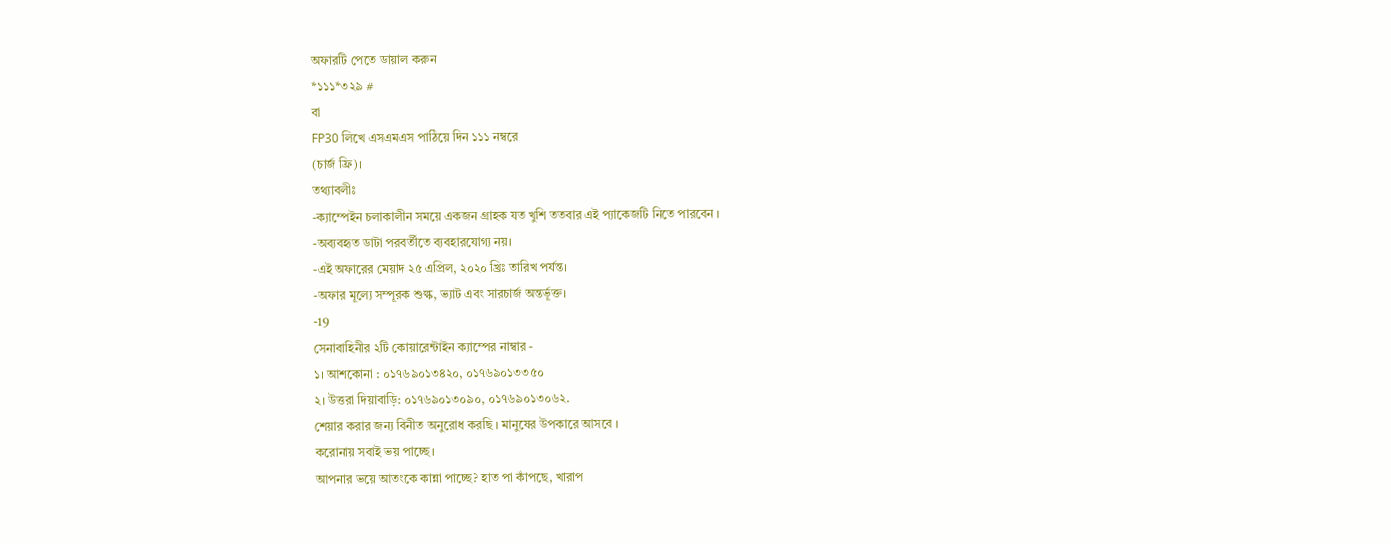অফারটি পেতে ডায়াল করুন
*১১১*৩২৯ #
বা
FP30 লিখে এসএমএস পাঠিয়ে দিন ১১১ নম্বরে
(চার্জ ফ্রি)।
তথ্যাবলীঃ
-ক্যাম্পেইন চলাকালীন সময়ে একজন গ্রাহক যত খুশি ততবার এই প্যাকেজটি নিতে পারবেন ।
-অব্যবহৃত ডাটা পরবর্তীতে ব্যবহারযোগ্য নয়।
-এই অফারের মেয়াদ ২৫ এপ্রিল, ২০২০ খ্রিঃ তারিখ পর্যন্ত।
-অফার মূল্যে সম্পূরক শুল্ক, ভ্যাট এবং সারচার্জ অন্তর্ভূক্ত।
-19
সেনাবাহিনীর ২টি কোয়ারেন্টাইন ক্যাম্পের নাম্বার -
১। আশকোনা : ০১৭৬৯০১৩৪২০, ০১৭৬৯০১৩৩৫০
২। উত্তরা দিয়াবাড়ি: ০১৭৬৯০১৩০৯০, ০১৭৬৯০১৩০৬২.
শেয়ার করার জন্য বিনীত অনুরোধ করছি । মানুষের উপকারে আসবে ।
করোনায় সবাই ভয় পাচ্ছে।
আপনার ভয়ে আতংকে কান্না পাচ্ছে? হাত পা কাঁপছে, খারাপ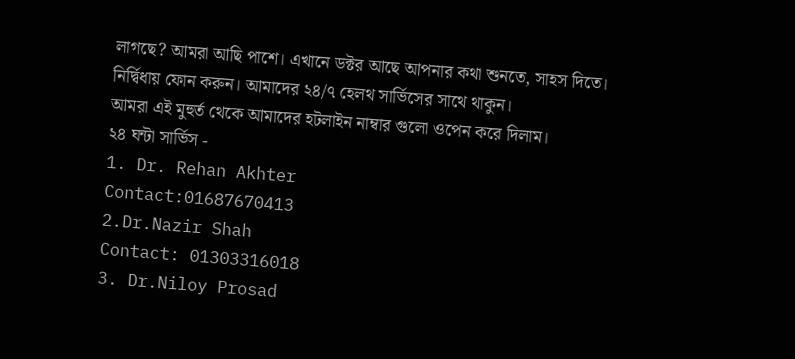লাগছে? আমরা আছি পাশে। এখানে ডক্টর আছে আপনার কথা শুনতে, সাহস দিতে।
নির্দ্বিধায় ফোন করুন। আমাদের ২৪/৭ হেলথ সার্ভিসের সাথে থাকুন।
আমরা এই মুহুর্ত থেকে আমাদের হটলাইন নাম্বার গুলো ওপেন করে দিলাম।
২৪ ঘন্টা সার্ভিস -
1. Dr. Rehan Akhter
Contact:01687670413
2.Dr.Nazir Shah
Contact: 01303316018
3. Dr.Niloy Prosad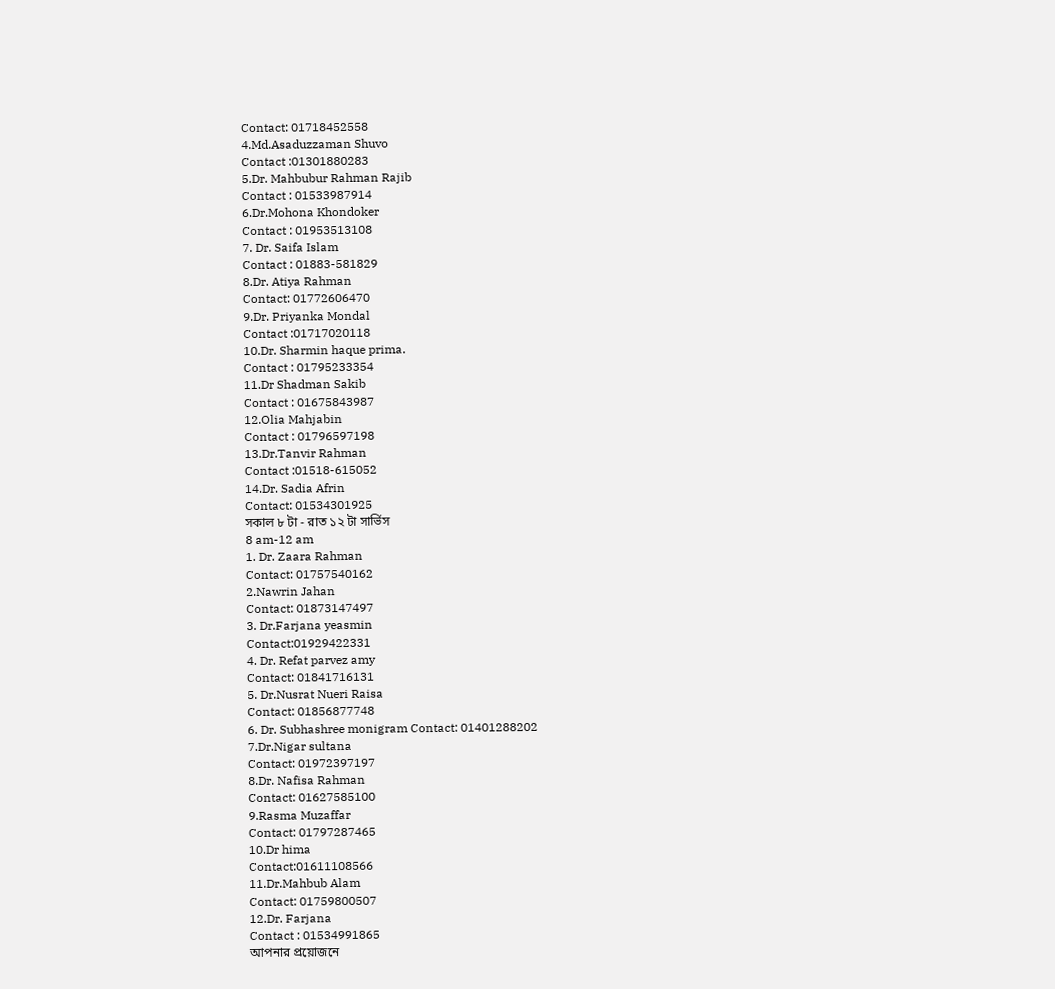Contact: 01718452558
4.Md.Asaduzzaman Shuvo
Contact :01301880283
5.Dr. Mahbubur Rahman Rajib
Contact : 01533987914
6.Dr.Mohona Khondoker
Contact : 01953513108
7. Dr. Saifa Islam
Contact : 01883-581829
8.Dr. Atiya Rahman
Contact: 01772606470
9.Dr. Priyanka Mondal
Contact :01717020118
10.Dr. Sharmin haque prima.
Contact : 01795233354
11.Dr Shadman Sakib
Contact : 01675843987
12.Olia Mahjabin
Contact : 01796597198
13.Dr.Tanvir Rahman
Contact :01518-615052
14.Dr. Sadia Afrin
Contact: 01534301925
সকাল ৮ টা - রাত ১২ টা সার্ভিস
8 am-12 am
1. Dr. Zaara Rahman
Contact: 01757540162
2.Nawrin Jahan
Contact: 01873147497
3. Dr.Farjana yeasmin
Contact:01929422331
4. Dr. Refat parvez amy
Contact: 01841716131
5. Dr.Nusrat Nueri Raisa
Contact: 01856877748
6. Dr. Subhashree monigram Contact: 01401288202
7.Dr.Nigar sultana
Contact: 01972397197
8.Dr. Nafisa Rahman
Contact: 01627585100
9.Rasma Muzaffar
Contact: 01797287465
10.Dr hima
Contact:01611108566
11.Dr.Mahbub Alam
Contact: 01759800507
12.Dr. Farjana
Contact : 01534991865
আপনার প্রয়োজনে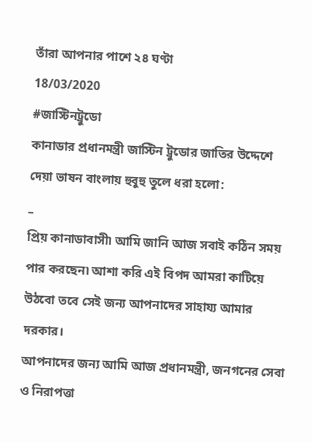তাঁরা আপনার পাশে ২৪ ঘণ্টা
18/03/2020
#জাস্টিনট্রুডো
কানাডার প্রধানমন্ত্রী জাস্টিন ট্রুডোর জাতির উদ্দেশে দেয়া ভাষন বাংলায় হুবুহু তুলে ধরা হলো:
_
প্রিয় কানাডাবাসী৷ আমি জানি আজ সবাই কঠিন সময় পার করছেন৷ আশা করি এই বিপদ আমরা কাটিয়ে উঠবো তবে সেই জন্য আপনাদের সাহায্য আমার দরকার।
আপনাদের জন্য আমি আজ প্রধানমন্ত্রী, জনগনের সেবা ও নিরাপত্তা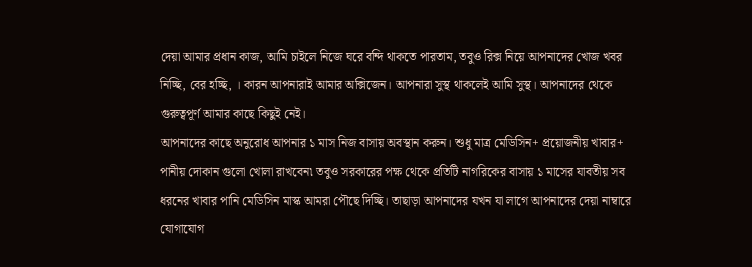দেয়া আমার প্রধান কাজ, আমি চাইলে নিজে ঘরে বন্দি থাকতে পারতাম, তবুও রিক্স নিয়ে আপনাদের খোজ খবর নিচ্ছি, বের হচ্ছি, । কারন আপনারাই আমার অক্সিজেন। আপনারা সুস্থ থাকলেই আমি সুস্থ। আপনাদের থেকে গুরুত্বপূর্ণ আমার কাছে কিছুই নেই।
আপনাদের কাছে অনুরোধ আপনার ১ মাস নিজ বাসায় অবস্থান করুন। শুধু মাত্র মেডিসিন+ প্রয়োজনীয় খাবার+ পানীয় দোকান গুলো খোলা রাখবেন৷ তবুও সরকারের পক্ষ থেকে প্রতিটি নাগরিকের বাসায় ১ মাসের যাবতীয় সব ধরনের খাবার পানি মেডিসিন মাস্ক আমরা পৌছে দিচ্ছি। তাছাড়া আপনাদের যখন যা লাগে আপনাদের দেয়া নাম্বারে যোগাযোগ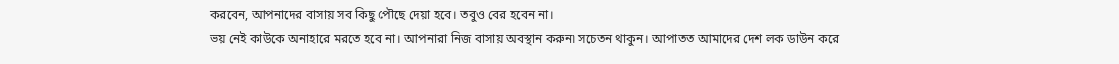করবেন, আপনাদের বাসায় সব কিছু পৌছে দেয়া হবে। তবুও বের হবেন না।
ভয় নেই কাউকে অনাহারে মরতে হবে না। আপনারা নিজ বাসায় অবস্থান করুন৷ সচেতন থাকুন। আপাতত আমাদের দেশ লক ডাউন করে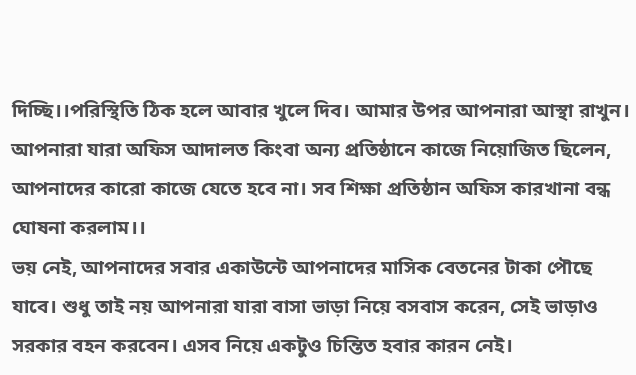দিচ্ছি।।পরিস্থিতি ঠিক হলে আবার খুলে দিব। আমার উপর আপনারা আস্থা রাখুন।
আপনারা যারা অফিস আদালত কিংবা অন্য প্রতিষ্ঠানে কাজে নিয়োজিত ছিলেন, আপনাদের কারো কাজে যেতে হবে না। সব শিক্ষা প্রতিষ্ঠান অফিস কারখানা বন্ধ ঘোষনা করলাম।।
ভয় নেই, আপনাদের সবার একাউন্টে আপনাদের মাসিক বেতনের টাকা পৌছে যাবে। শুধু তাই নয় আপনারা যারা বাসা ভাড়া নিয়ে বসবাস করেন, সেই ভাড়াও সরকার বহন করবেন। এসব নিয়ে একটুও চিন্তিত হবার কারন নেই।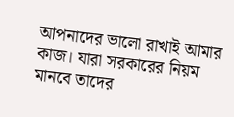আপনাদের ভালো রাখাই আমার কাজ। যারা সরকারের নিয়ম মানবে তাদের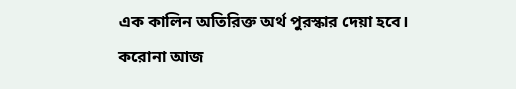এক কালিন অতিরিক্ত অর্থ পুরস্কার দেয়া হবে।
করোনা আজ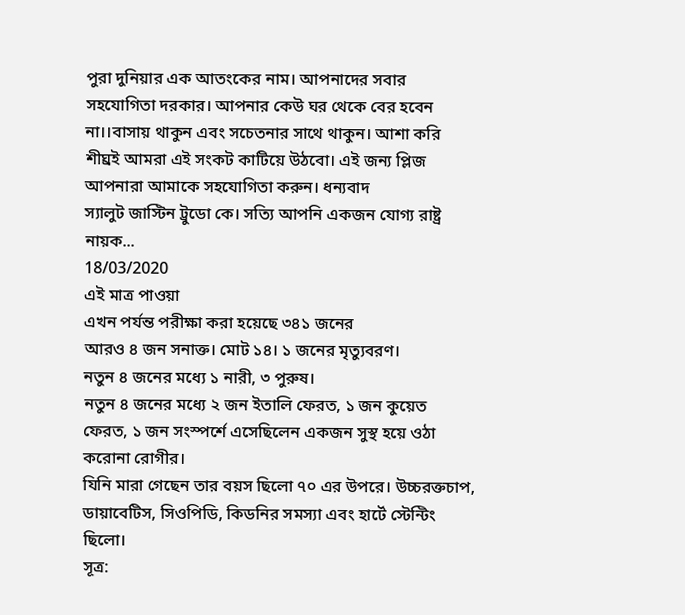পুরা দুনিয়ার এক আতংকের নাম। আপনাদের সবার সহযোগিতা দরকার। আপনার কেউ ঘর থেকে বের হবেন না।।বাসায় থাকুন এবং সচেতনার সাথে থাকুন। আশা করি শীঘ্রই আমরা এই সংকট কাটিয়ে উঠবো। এই জন্য প্লিজ আপনারা আমাকে সহযোগিতা করুন। ধন্যবাদ
স্যালুট জাস্টিন ট্রুডো কে। সত্যি আপনি একজন যোগ্য রাষ্ট্র নায়ক...
18/03/2020
এই মাত্র পাওয়া
এখন পর্যন্ত পরীক্ষা করা হয়েছে ৩৪১ জনের
আরও ৪ জন সনাক্ত। মোট ১৪। ১ জনের মৃত্যুবরণ।
নতুন ৪ জনের মধ্যে ১ নারী, ৩ পুরুষ।
নতুন ৪ জনের মধ্যে ২ জন ইতালি ফেরত, ১ জন কুয়েত ফেরত, ১ জন সংস্পর্শে এসেছিলেন একজন সুস্থ হয়ে ওঠা করোনা রোগীর।
যিনি মারা গেছেন তার বয়স ছিলো ৭০ এর উপরে। উচ্চরক্তচাপ, ডায়াবেটিস, সিওপিডি, কিডনির সমস্যা এবং হার্টে স্টেন্টিং ছিলো।
সূত্র: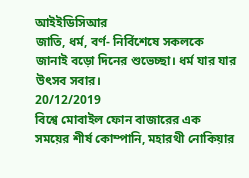আইইডিসিআর
জাতি, ধর্ম, বর্ণ- নির্বিশেষে সকলকে জানাই বড়ো দিনের শুভেচ্ছা। ধর্ম যার যার উৎসব সবার।
20/12/2019
বিশ্বে মোবাইল ফোন বাজারের এক সময়ের শীর্ষ কোম্পানি, মহারথী নোকিয়ার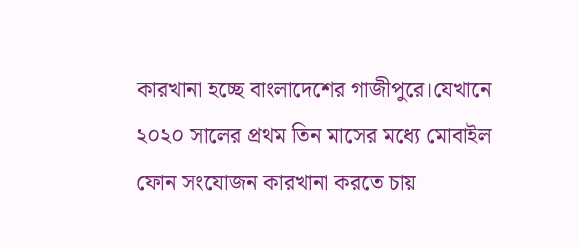কারখানা হচ্ছে বাংলাদেশের গাজীপুরে।যেখানে ২০২০ সালের প্রথম তিন মাসের মধ্যে মোবাইল ফোন সংযোজন কারখানা করতে চায়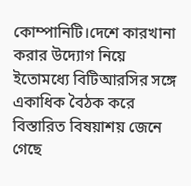কোম্পানিটি।দেশে কারখানা করার উদ্যোগ নিয়ে ইতোমধ্যে বিটিআরসির সঙ্গে একাধিক বৈঠক করে বিস্তারিত বিষয়াশয় জেনে গেছে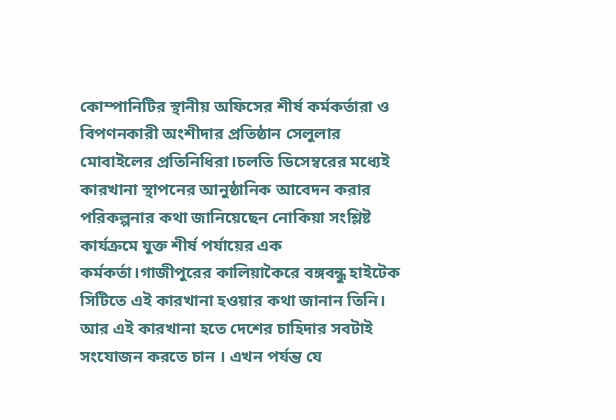কোম্পানিটির স্থানীয় অফিসের শীর্ষ কর্মকর্তারা ও বিপণনকারী অংশীদার প্রতিষ্ঠান সেলুলার মোবাইলের প্রতিনিধিরা।চলতি ডিসেম্বরের মধ্যেই কারখানা স্থাপনের আনুষ্ঠানিক আবেদন করার পরিকল্পনার কথা জানিয়েছেন নোকিয়া সংশ্লিষ্ট কার্যক্রমে যুক্ত শীর্ষ পর্যায়ের এক কর্মকর্তা।গাজীপুরের কালিয়াকৈরে বঙ্গবন্ধু হাইটেক সিটিতে এই কারখানা হওয়ার কথা জানান তিনি। আর এই কারখানা হতে দেশের চাহিদার সবটাই সংযোজন করতে চান । এখন পর্যন্ত যে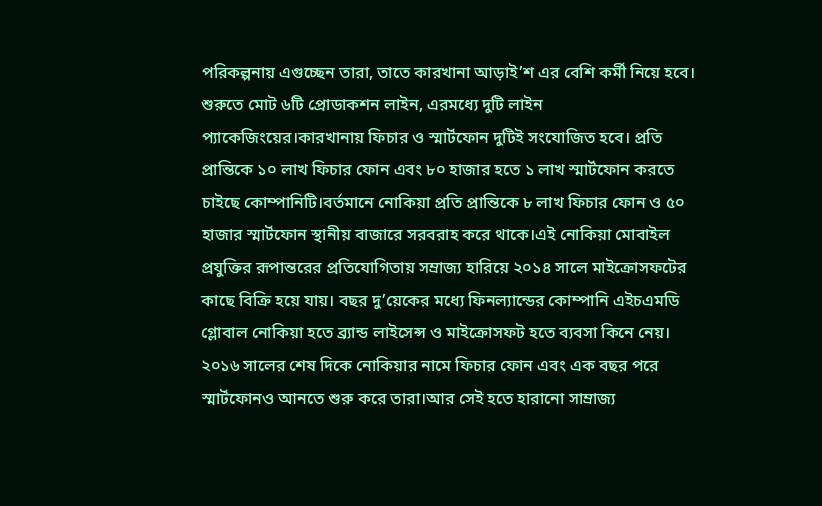পরিকল্পনায় এগুচ্ছেন তারা, তাতে কারখানা আড়াই’শ এর বেশি কর্মী নিয়ে হবে। শুরুতে মোট ৬টি প্রোডাকশন লাইন, এরমধ্যে দুটি লাইন প্যাকেজিংয়ের।কারখানায় ফিচার ও স্মার্টফোন দুটিই সংযোজিত হবে। প্রতি প্রান্তিকে ১০ লাখ ফিচার ফোন এবং ৮০ হাজার হতে ১ লাখ স্মার্টফোন করতে চাইছে কোম্পানিটি।বর্তমানে নোকিয়া প্রতি প্রান্তিকে ৮ লাখ ফিচার ফোন ও ৫০ হাজার স্মার্টফোন স্থানীয় বাজারে সরবরাহ করে থাকে।এই নোকিয়া মোবাইল প্রযুক্তির রূপান্তরের প্রতিযোগিতায় সম্রাজ্য হারিয়ে ২০১৪ সালে মাইক্রোসফটের কাছে বিক্রি হয়ে যায়। বছর দু’য়েকের মধ্যে ফিনল্যান্ডের কোম্পানি এইচএমডি গ্লোবাল নোকিয়া হতে ব্র্যান্ড লাইসেন্স ও মাইক্রোসফট হতে ব্যবসা কিনে নেয়। ২০১৬ সালের শেষ দিকে নোকিয়ার নামে ফিচার ফোন এবং এক বছর পরে স্মার্টফোনও আনতে শুরু করে তারা।আর সেই হতে হারানো সাম্রাজ্য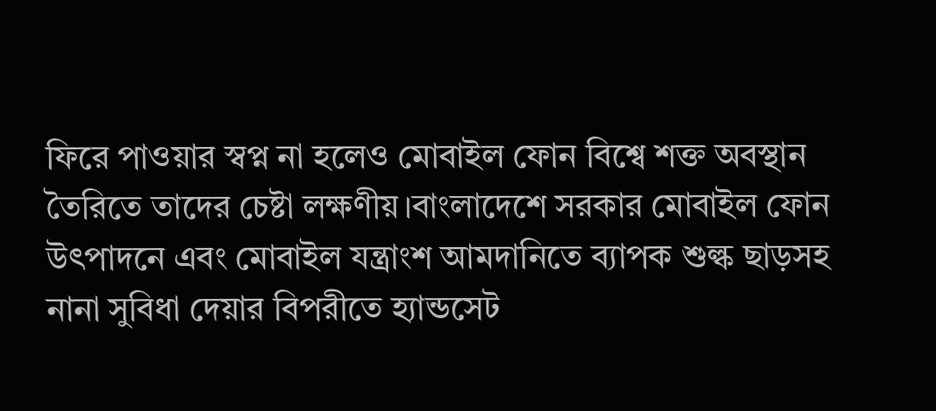ফিরে পাওয়ার স্বপ্ন না হলেও মোবাইল ফোন বিশ্বে শক্ত অবস্থান তৈরিতে তাদের চেষ্টা লক্ষণীয়।বাংলাদেশে সরকার মোবাইল ফোন উৎপাদনে এবং মোবাইল যন্ত্রাংশ আমদানিতে ব্যাপক শুল্ক ছাড়সহ নানা সুবিধা দেয়ার বিপরীতে হ্যান্ডসেট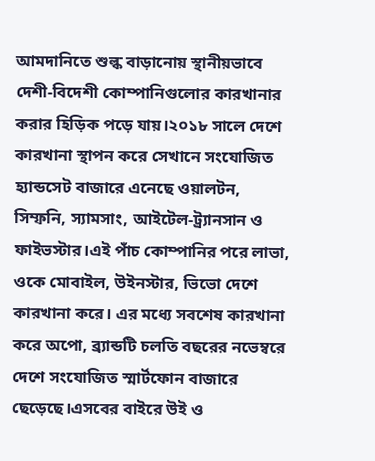আমদানিতে শুল্ক বাড়ানোয় স্থানীয়ভাবে দেশী-বিদেশী কোম্পানিগুলোর কারখানার করার হিড়িক পড়ে যায়।২০১৮ সালে দেশে কারখানা স্থাপন করে সেখানে সংযোজিত হ্যান্ডসেট বাজারে এনেছে ওয়ালটন, সিম্ফনি, স্যামসাং, আইটেল-ট্র্যানসান ও ফাইভস্টার।এই পাঁচ কোম্পানির পরে লাভা, ওকে মোবাইল, উইনস্টার, ভিভো দেশে কারখানা করে। এর মধ্যে সবশেষ কারখানা করে অপো, ব্র্যান্ডটি চলতি বছরের নভেম্বরে দেশে সংযোজিত স্মার্টফোন বাজারে ছেড়েছে।এসবের বাইরে উই ও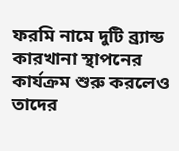ফরমি নামে দুটি ব্র্যান্ড কারখানা স্থাপনের কার্যক্রম শুরু করলেও তাদের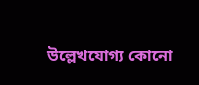উল্লেখযোগ্য কোনো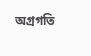অগ্রগতি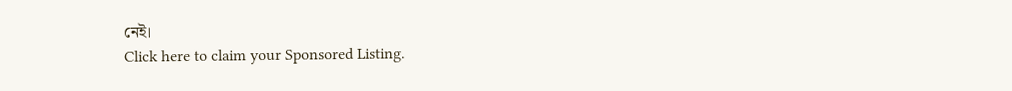নেই।
Click here to claim your Sponsored Listing.